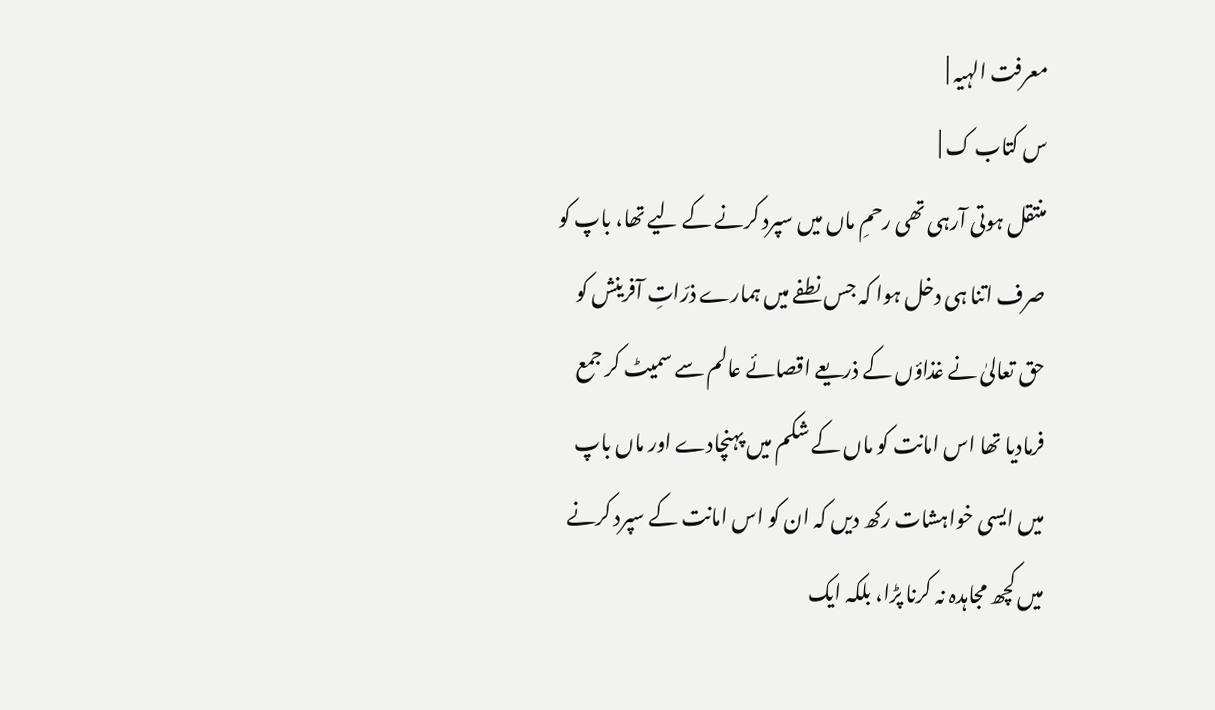معرفت الہیہ |
س کتاب ک |
منتقل ہوتی آرہی تھی رحمِ ماں میں سپرد کرنے کے لیے تھا، باپ کو صرف اتنا ہی دخل ہوا کہ جس نطفے میں ہمارے ذرّاتِ آفرینش کو حق تعالیٰ نے غذاؤں کے ذریعے اقصائے عالم سے سمیٹ کر جمع فرمادیا تھا اس امانت کو ماں کے شکم میں پہنچادے اور ماں باپ میں ایسی خواہشات رکھ دیں کہ ان کو اس امانت کے سپرد کرنے میں کچھ مجاہدہ نہ کرنا پڑا، بلکہ ایک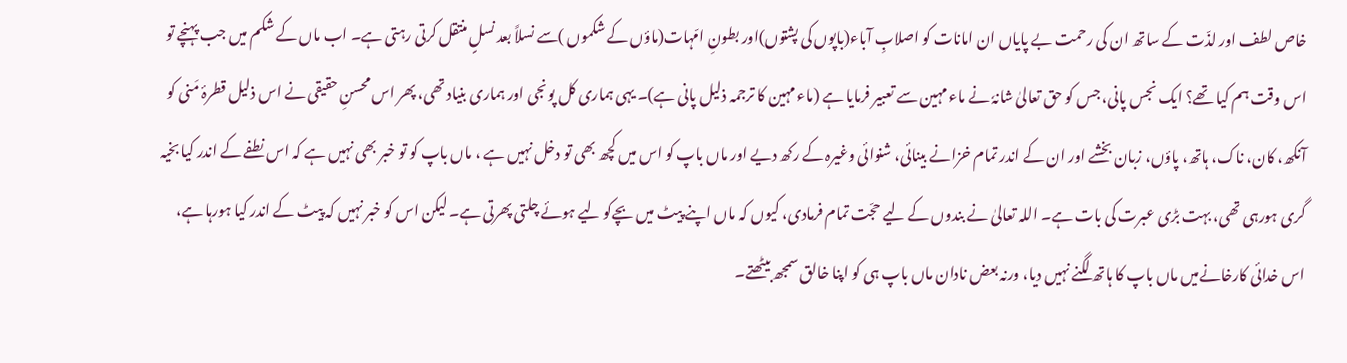خاص لطف اور لذّت کے ساتھ ان کی رحمت بے پایاں ان امانات کو اصلابِ آباء(باپوں کی پشتوں)اور بطونِ امّہات(ماؤں کے شکموں )سے نسلاً بعد نسلٍ منتقل کرتی رہتی ہے۔ اب ماں کے شکم میں جب پہنچے تو اس وقت ہم کیا تھے؟ ایک نجس پانی، جس کو حق تعالیٰ شانہٗ نے ماء مہین سے تعبیر فرمایا ہے (ماء مہین کا ترجمہ ذلیل پانی ہے)۔ یہی ہماری کل پونجی اور ہماری بنیاد تھی، پھر اس محسنِ حقیقی نے اس ذلیل قطرۂ مَنی کو آنکھ، کان، ناک، ہاتھ، پاؤں، زبان بخشے اور ان کے اندر تمام خزانے بینائی، شنوائی وغیرہ کے رکھ دیے اور ماں باپ کو اس میں کچھ بھی تو دخل نہیں ہے ، ماں باپ کو تو خبر بھی نہیں ہے کہ اس نطفے کے اندر کیا بخیہ گری ہورہی تھی، بہت بڑی عبرت کی بات ہے۔ اللہ تعالیٰ نے بندوں کے لیے حجّت تمام فرمادی، کیوں کہ ماں اپنے پیٹ میں بچےکو لیے ہوئے چلتی پھرتی ہے۔ لیکن اس کو خبر نہیں کہ پیٹ کے اندر کیا ہورہا ہے، اس خدائی کارخانےمیں ماں باپ کا ہاتھ لگنے نہیں دیا، ورنہ بعض نادان ماں باپ ہی کو اپنا خالق سمجھ بیٹھتے۔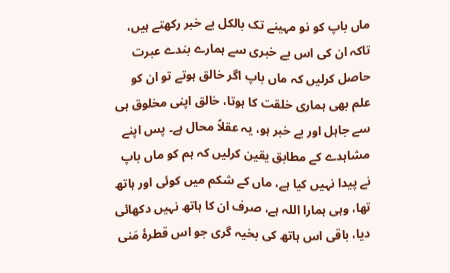ماں باپ کو نو مہینے تک بالکل بے خبر رکھتے ہیں، تاکہ ان کی اس بے خبری سے ہمارے بندے عبرت حاصل کرلیں کہ ماں باپ اگر خالق ہوتے تو ان کو علم بھی ہماری خلقت کا ہوتا، خالق اپنی مخلوق ہی سے جاہل اور بے خبر ہو، یہ عقلاً محال ہے۔ پس اپنے مشاہدے کے مطابق یقین کرلیں کہ ہم کو ماں باپ نے پیدا نہیں کیا ہے، ماں کے شکم میں کوئی اور ہاتھ تھا، وہی ہمارا اللہ ہے، صرف ان کا ہاتھ نہیں دکھائی دیا، باقی اس ہاتھ کی بخیہ گری جو اس قطرۂ مَنی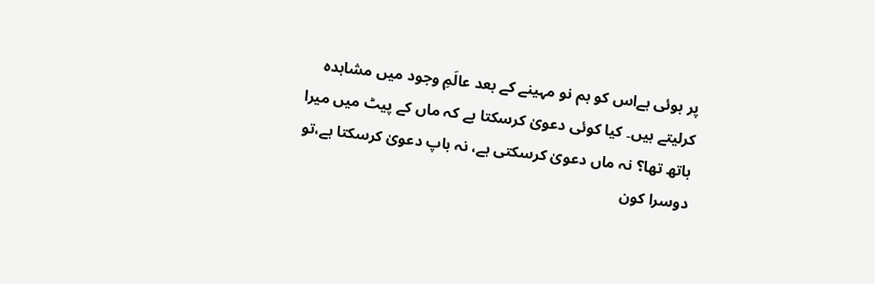پر ہوئی ہےاس کو ہم نو مہینے کے بعد عالَمِ وجود میں مشاہدہ کرلیتے ہیں۔ کیا کوئی دعویٰ کرسکتا ہے کہ ماں کے پیٹ میں میرا ہاتھ تھا؟ نہ ماں دعویٰ کرسکتی ہے، نہ باپ دعویٰ کرسکتا ہے،تو دوسرا کون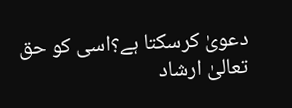دعویٰ کرسکتا ہے؟اسی کو حق تعالیٰ ارشاد